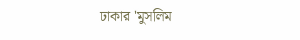ঢাকার 'মুসলিম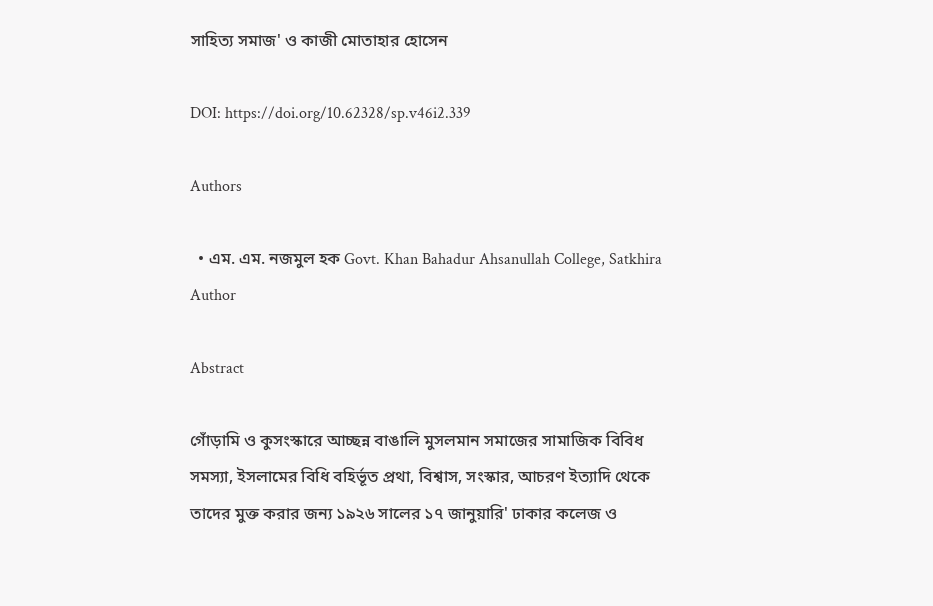সাহিত্য সমাজ' ও কাজী মোতাহার হোসেন

DOI: https://doi.org/10.62328/sp.v46i2.339

Authors

  • এম. এম. নজমুল হক Govt. Khan Bahadur Ahsanullah College, Satkhira Author

Abstract

গোঁড়ামি ও কুসংস্কারে আচ্ছন্ন বাঙালি মুসলমান সমাজের সামাজিক বিবিধ সমস্যা, ইসলামের বিধি বহির্ভূত প্রথা, বিশ্বাস, সংস্কার, আচরণ ইত্যাদি থেকে তাদের মুক্ত করার জন্য ১৯২৬ সালের ১৭ জানুয়ারি' ঢাকার কলেজ ও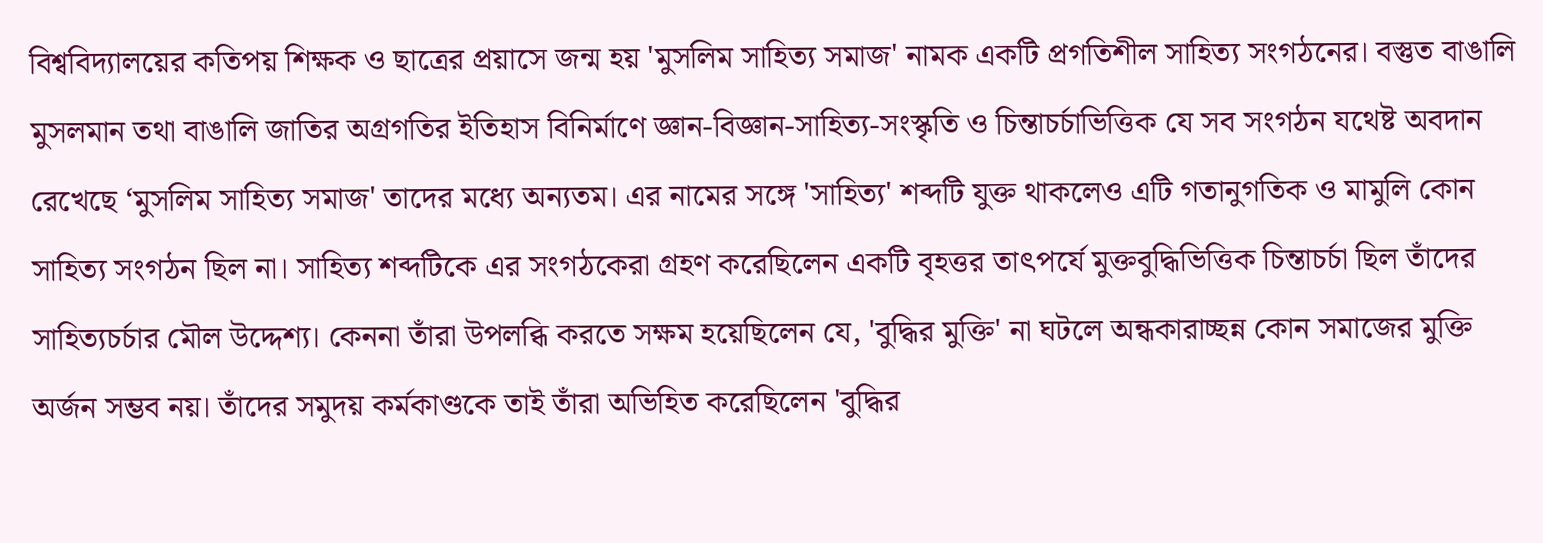বিশ্ববিদ্যালয়ের কতিপয় শিক্ষক ও ছাত্রের প্রয়াসে জন্ম হয় 'মুসলিম সাহিত্য সমাজ' নামক একটি প্রগতিশীল সাহিত্য সংগঠনের। বস্তুত বাঙালি মুসলমান তথা বাঙালি জাতির অগ্রগতির ইতিহাস বিনির্মাণে জ্ঞান-বিজ্ঞান-সাহিত্য-সংস্কৃতি ও চিন্তাচর্চাভিত্তিক যে সব সংগঠন যথেষ্ট অবদান রেখেছে ‘মুসলিম সাহিত্য সমাজ' তাদের মধ্যে অন্যতম। এর নামের সঙ্গে 'সাহিত্য' শব্দটি যুক্ত থাকলেও এটি গতানুগতিক ও মামুলি কোন সাহিত্য সংগঠন ছিল না। সাহিত্য শব্দটিকে এর সংগঠকেরা গ্রহণ করেছিলেন একটি বৃহত্তর তাৎপর্যে মুক্তবুদ্ধিভিত্তিক চিন্তাচর্চা ছিল তাঁদের সাহিত্যচর্চার মৌল উদ্দেশ্য। কেননা তাঁরা উপলব্ধি করতে সক্ষম হয়েছিলেন যে, 'বুদ্ধির মুক্তি' না ঘটলে অন্ধকারাচ্ছন্ন কোন সমাজের মুক্তি অর্জন সম্ভব নয়। তাঁদের সমুদয় কর্মকাণ্ডকে তাই তাঁরা অভিহিত করেছিলেন 'বুদ্ধির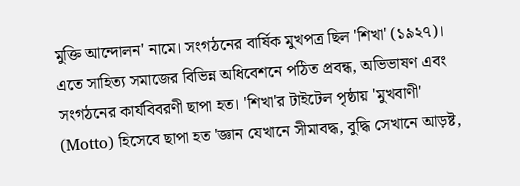মুক্তি আন্দোলন' নামে। সংগঠনের বার্ষিক মুখপত্র ছিল 'শিখা' (১৯২৭)। এতে সাহিত্য সমাজের বিভিন্ন অধিবেশনে পঠিত প্ৰবন্ধ, অভিভাষণ এবং সংগঠনের কার্যবিবরণী ছাপা হত। 'শিখা'র টাইটেল পৃষ্ঠায় 'মুখবাণী' (Motto) হিসেবে ছাপা হত 'জ্ঞান যেখানে সীমাবদ্ধ, বুদ্ধি সেখানে আড়ষ্ট,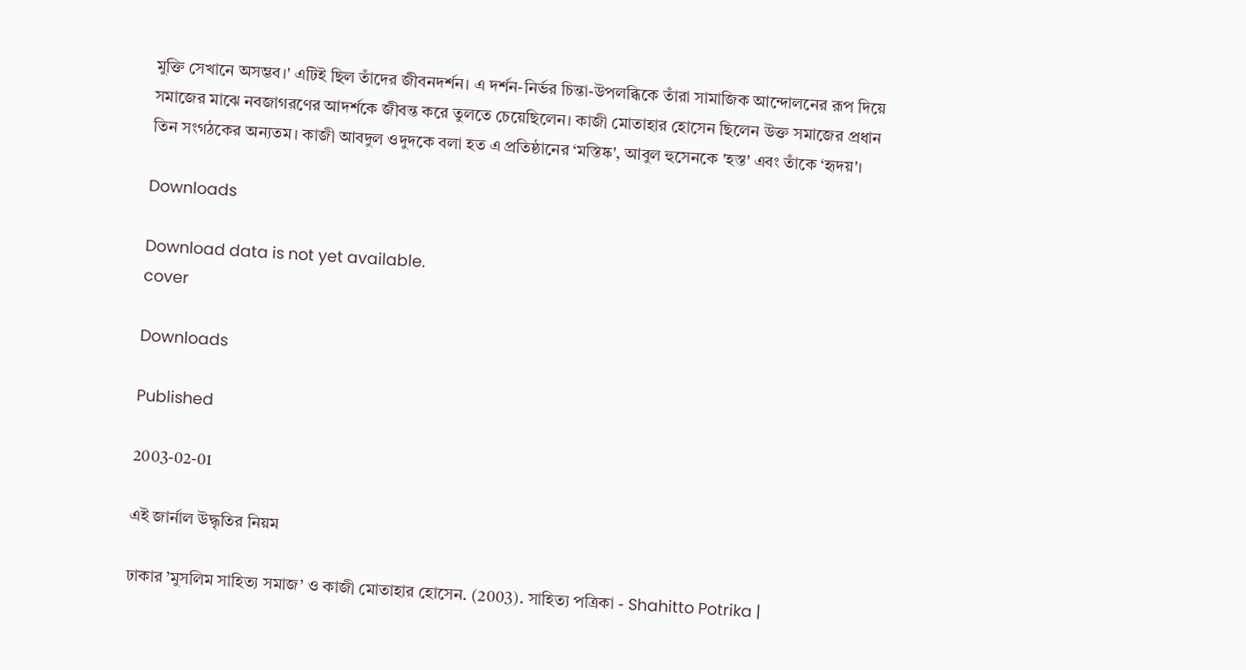মুক্তি সেখানে অসম্ভব।' এটিই ছিল তাঁদের জীবনদর্শন। এ দর্শন-নির্ভর চিন্তা-উপলব্ধিকে তাঁরা সামাজিক আন্দোলনের রূপ দিয়ে সমাজের মাঝে নবজাগরণের আদর্শকে জীবন্ত করে তুলতে চেয়েছিলেন। কাজী মোতাহার হোসেন ছিলেন উক্ত সমাজের প্রধান তিন সংগঠকের অন্যতম। কাজী আবদুল ওদুদকে বলা হত এ প্রতিষ্ঠানের ‘মস্তিষ্ক', আবুল হুসেনকে 'হস্ত' এবং তাঁকে ‘হৃদয়'।

Downloads

Download data is not yet available.
cover

Downloads

Published

2003-02-01

এই জার্নাল উদ্ধৃতির নিয়ম

ঢাকার ’মুসলিম সাহিত্য সমাজ’ ও কাজী মোতাহার হোসেন. (2003). সাহিত্য পত্রিকা - Shahitto Potrika |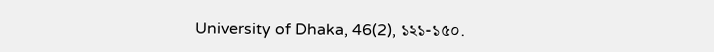University of Dhaka, 46(2), ১২১-১৫০.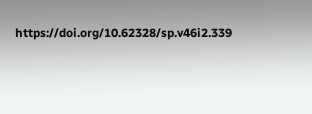https://doi.org/10.62328/sp.v46i2.339